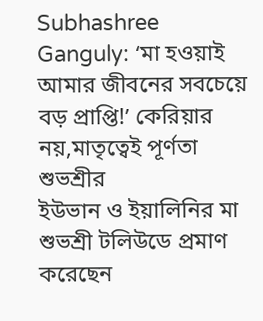Subhashree Ganguly: ‘মা হওয়াই আমার জীবনের সবচেয়ে বড় প্রাপ্তি!’ কেরিয়ার নয়,মাতৃত্বেই পূর্ণতা শুভশ্রীর
ইউভান ও ইয়ালিনির মা শুভশ্রী টলিউডে প্রমাণ করেছেন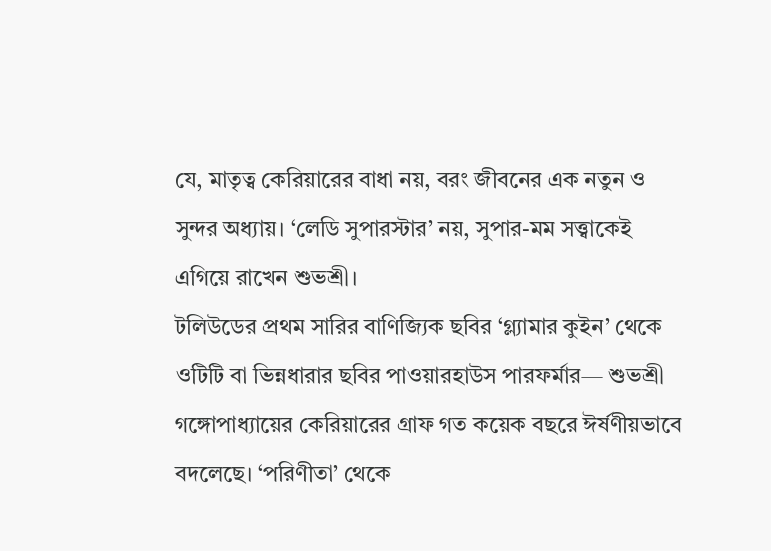যে, মাতৃত্ব কেরিয়ারের বাধা নয়, বরং জীবনের এক নতুন ও সুন্দর অধ্যায়। ‘লেডি সুপারস্টার’ নয়, সুপার-মম সত্ত্বাকেই এগিয়ে রাখেন শুভশ্রী।
টলিউডের প্রথম সারির বাণিজ্যিক ছবির ‘গ্ল্যামার কুইন’ থেকে ওটিটি বা ভিন্নধারার ছবির পাওয়ারহাউস পারফর্মার— শুভশ্রী গঙ্গোপাধ্যায়ের কেরিয়ারের গ্রাফ গত কয়েক বছরে ঈর্ষণীয়ভাবে বদলেছে। ‘পরিণীতা’ থেকে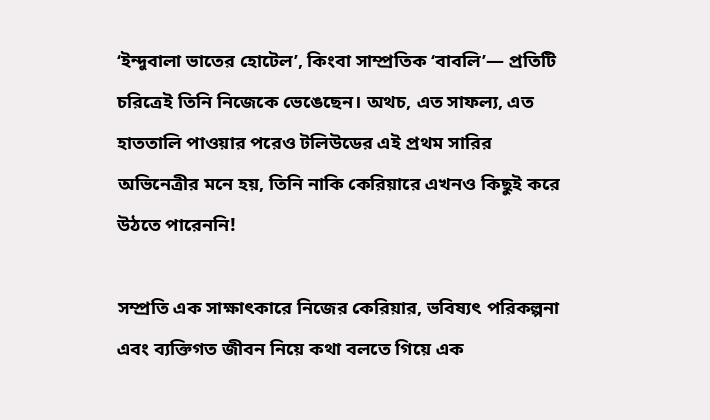‘ইন্দুবালা ভাতের হোটেল’, কিংবা সাম্প্রতিক ‘বাবলি’— প্রতিটি চরিত্রেই তিনি নিজেকে ভেঙেছেন। অথচ, এত সাফল্য, এত হাততালি পাওয়ার পরেও টলিউডের এই প্রথম সারির অভিনেত্রীর মনে হয়, তিনি নাকি কেরিয়ারে এখনও কিছুই করে উঠতে পারেননি!

সম্প্রতি এক সাক্ষাৎকারে নিজের কেরিয়ার, ভবিষ্যৎ পরিকল্পনা এবং ব্যক্তিগত জীবন নিয়ে কথা বলতে গিয়ে এক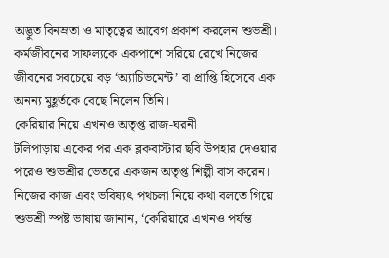অদ্ভুত বিনম্রতা ও মাতৃত্বের আবেগ প্রকাশ করলেন শুভশ্রী। কর্মজীবনের সাফল্যকে একপাশে সরিয়ে রেখে নিজের জীবনের সবচেয়ে বড় ‘অ্যাচিভমেন্ট’ বা প্রাপ্তি হিসেবে এক অনন্য মুহূর্তকে বেছে নিলেন তিনি।
কেরিয়ার নিয়ে এখনও অতৃপ্ত রাজ-ঘরনী
টলিপাড়ায় একের পর এক ব্লকবাস্টার ছবি উপহার দেওয়ার পরেও শুভশ্রীর ভেতরে একজন অতৃপ্ত শিল্পী বাস করেন। নিজের কাজ এবং ভবিষ্যৎ পথচলা নিয়ে কথা বলতে গিয়ে শুভশ্রী স্পষ্ট ভাষায় জানান, ‘কেরিয়ারে এখনও পর্যন্ত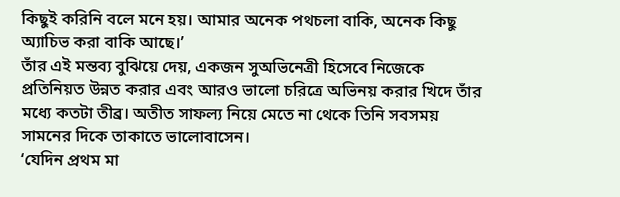কিছুই করিনি বলে মনে হয়। আমার অনেক পথচলা বাকি, অনেক কিছু অ্যাচিভ করা বাকি আছে।’
তাঁর এই মন্তব্য বুঝিয়ে দেয়, একজন সুঅভিনেত্রী হিসেবে নিজেকে প্রতিনিয়ত উন্নত করার এবং আরও ভালো চরিত্রে অভিনয় করার খিদে তাঁর মধ্যে কতটা তীব্র। অতীত সাফল্য নিয়ে মেতে না থেকে তিনি সবসময় সামনের দিকে তাকাতে ভালোবাসেন।
‘যেদিন প্রথম মা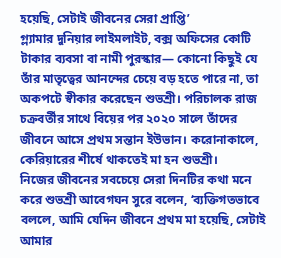হয়েছি, সেটাই জীবনের সেরা প্রাপ্তি’
গ্ল্যামার দুনিয়ার লাইমলাইট, বক্স অফিসের কোটি টাকার ব্যবসা বা নামী পুরস্কার— কোনো কিছুই যে তাঁর মাতৃত্বের আনন্দের চেয়ে বড় হতে পারে না, তা অকপটে স্বীকার করেছেন শুভশ্রী। পরিচালক রাজ চক্রবর্তীর সাথে বিয়ের পর ২০২০ সালে তাঁদের জীবনে আসে প্রথম সন্তান ইউভান। করোনাকালে, কেরিয়ারের শীর্ষে থাকতেই মা হন শুভশ্রী।
নিজের জীবনের সবচেয়ে সেরা দিনটির কথা মনে করে শুভশ্রী আবেগঘন সুরে বলেন, ‘ব্যক্তিগতভাবে বললে, আমি যেদিন জীবনে প্রথম মা হয়েছি, সেটাই আমার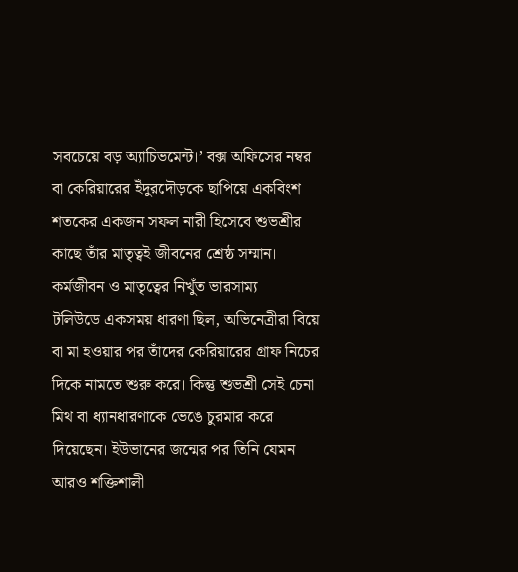সবচেয়ে বড় অ্যাচিভমেন্ট।’ বক্স অফিসের নম্বর বা কেরিয়ারের ইঁদুরদৌড়কে ছাপিয়ে একবিংশ শতকের একজন সফল নারী হিসেবে শুভশ্রীর কাছে তাঁর মাতৃত্বই জীবনের শ্রেষ্ঠ সম্মান।
কর্মজীবন ও মাতৃত্বের নিখুঁত ভারসাম্য
টলিউডে একসময় ধারণা ছিল, অভিনেত্রীরা বিয়ে বা মা হওয়ার পর তাঁদের কেরিয়ারের গ্রাফ নিচের দিকে নামতে শুরু করে। কিন্তু শুভশ্রী সেই চেনা মিথ বা ধ্যানধারণাকে ভেঙে চুরমার করে দিয়েছেন। ইউভানের জন্মের পর তিনি যেমন আরও শক্তিশালী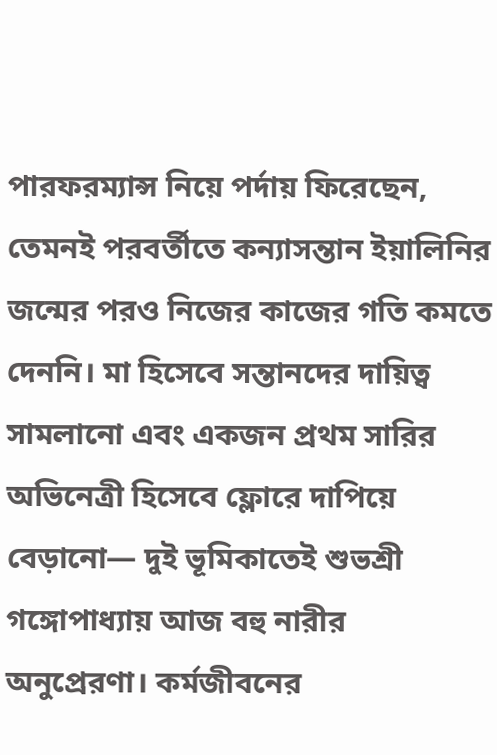পারফরম্যান্স নিয়ে পর্দায় ফিরেছেন, তেমনই পরবর্তীতে কন্যাসন্তান ইয়ালিনির জন্মের পরও নিজের কাজের গতি কমতে দেননি। মা হিসেবে সন্তানদের দায়িত্ব সামলানো এবং একজন প্রথম সারির অভিনেত্রী হিসেবে ফ্লোরে দাপিয়ে বেড়ানো— দুই ভূমিকাতেই শুভশ্রী গঙ্গোপাধ্যায় আজ বহু নারীর অনুপ্রেরণা। কর্মজীবনের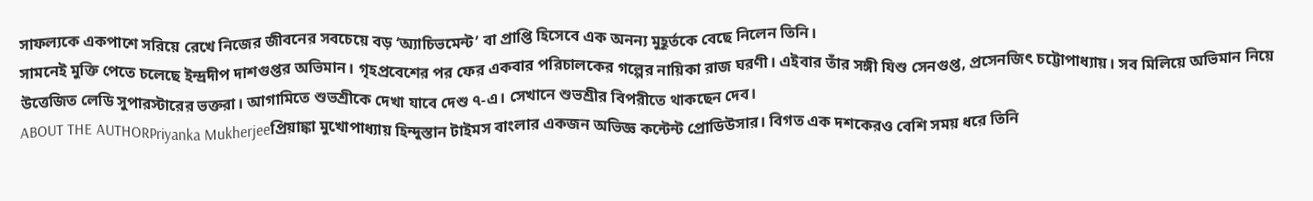সাফল্যকে একপাশে সরিয়ে রেখে নিজের জীবনের সবচেয়ে বড় ‘অ্যাচিভমেন্ট’ বা প্রাপ্তি হিসেবে এক অনন্য মুহূর্তকে বেছে নিলেন তিনি।
সামনেই মুক্তি পেতে চলেছে ইন্দ্রদীপ দাশগুপ্তর অভিমান। গৃহপ্রবেশের পর ফের একবার পরিচালকের গল্পের নায়িকা রাজ ঘরণী। এইবার তাঁর সঙ্গী যিশু সেনগুপ্ত, প্রসেনজিৎ চট্টোপাধ্যায়। সব মিলিয়ে অভিমান নিয়ে উত্তেজিত লেডি সুপারস্টারের ভক্তরা। আগামিতে শুভশ্রীকে দেখা যাবে দেশু ৭-এ। সেখানে শুভশ্রীর বিপরীতে থাকছেন দেব।
ABOUT THE AUTHORPriyanka Mukherjeeপ্রিয়াঙ্কা মুখোপাধ্যায় হিন্দুস্তান টাইমস বাংলার একজন অভিজ্ঞ কন্টেন্ট প্রোডিউসার। বিগত এক দশকেরও বেশি সময় ধরে তিনি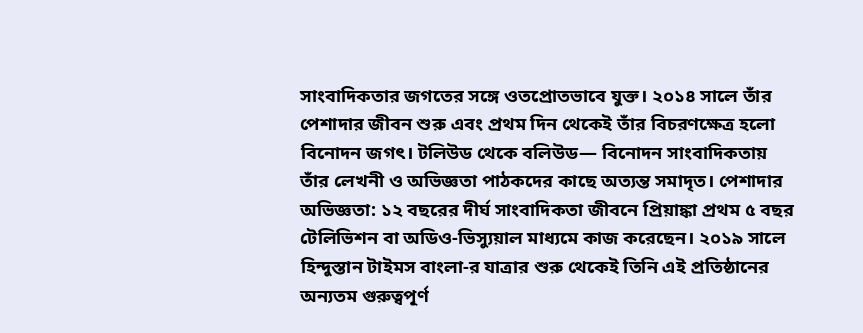সাংবাদিকতার জগতের সঙ্গে ওতপ্রোতভাবে যুক্ত। ২০১৪ সালে তাঁর পেশাদার জীবন শুরু এবং প্রথম দিন থেকেই তাঁর বিচরণক্ষেত্র হলো বিনোদন জগৎ। টলিউড থেকে বলিউড— বিনোদন সাংবাদিকতায় তাঁর লেখনী ও অভিজ্ঞতা পাঠকদের কাছে অত্যন্ত সমাদৃত। পেশাদার অভিজ্ঞতা: ১২ বছরের দীর্ঘ সাংবাদিকতা জীবনে প্রিয়াঙ্কা প্রথম ৫ বছর টেলিভিশন বা অডিও-ভিস্যুয়াল মাধ্যমে কাজ করেছেন। ২০১৯ সালে হিন্দুস্তান টাইমস বাংলা-র যাত্রার শুরু থেকেই তিনি এই প্রতিষ্ঠানের অন্যতম গুরুত্বপূর্ণ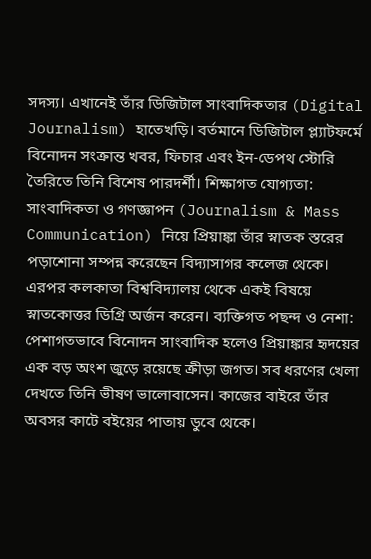সদস্য। এখানেই তাঁর ডিজিটাল সাংবাদিকতার (Digital Journalism) হাতেখড়ি। বর্তমানে ডিজিটাল প্ল্যাটফর্মে বিনোদন সংক্রান্ত খবর, ফিচার এবং ইন-ডেপথ স্টোরি তৈরিতে তিনি বিশেষ পারদর্শী। শিক্ষাগত যোগ্যতা: সাংবাদিকতা ও গণজ্ঞাপন (Journalism & Mass Communication) নিয়ে প্রিয়াঙ্কা তাঁর স্নাতক স্তরের পড়াশোনা সম্পন্ন করেছেন বিদ্যাসাগর কলেজ থেকে। এরপর কলকাতা বিশ্ববিদ্যালয় থেকে একই বিষয়ে স্নাতকোত্তর ডিগ্রি অর্জন করেন। ব্যক্তিগত পছন্দ ও নেশা: পেশাগতভাবে বিনোদন সাংবাদিক হলেও প্রিয়াঙ্কার হৃদয়ের এক বড় অংশ জুড়ে রয়েছে ক্রীড়া জগত। সব ধরণের খেলা দেখতে তিনি ভীষণ ভালোবাসেন। কাজের বাইরে তাঁর অবসর কাটে বইয়ের পাতায় ডুবে থেকে।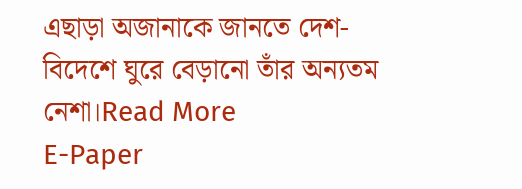এছাড়া অজানাকে জানতে দেশ-বিদেশে ঘুরে বেড়ানো তাঁর অন্যতম নেশা।Read More
E-Paper